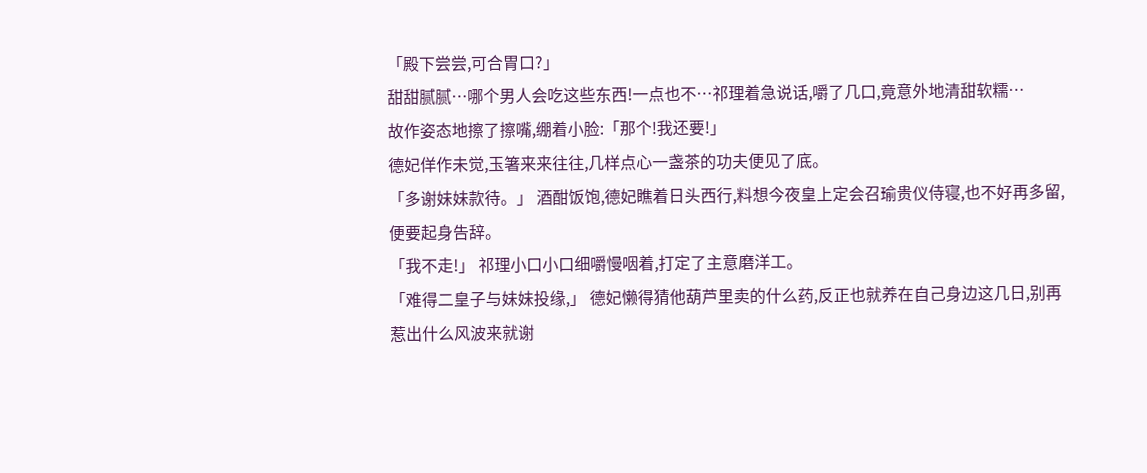「殿下尝尝,可合胃口?」
甜甜腻腻…哪个男人会吃这些东西!一点也不…祁理着急说话,嚼了几口,竟意外地清甜软糯…
故作姿态地擦了擦嘴,绷着小脸:「那个!我还要!」
德妃佯作未觉,玉箸来来往往,几样点心一盏茶的功夫便见了底。
「多谢妹妹款待。」 酒酣饭饱,德妃瞧着日头西行,料想今夜皇上定会召瑜贵仪侍寝,也不好再多留,便要起身告辞。
「我不走!」 祁理小口小口细嚼慢咽着,打定了主意磨洋工。
「难得二皇子与妹妹投缘,」 德妃懒得猜他葫芦里卖的什么药,反正也就养在自己身边这几日,别再惹出什么风波来就谢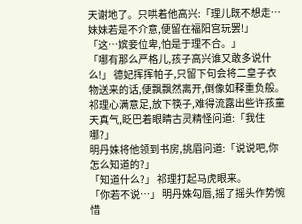天谢地了。只哄着他高兴:「理儿既不想走…妹妹若是不介意,便留在福阳宫玩罢!」
「这…嫔妾位卑,怕是于理不合。」
「哪有那么严格儿,孩子高兴谁又敢多说什么!」 德妃挥挥帕子,只留下句会将二皇子衣物送来的话,便飘飘然离开,倒像如释重负般。
祁理心满意足,放下筷子,难得流露出些许孩童天真气,眨巴着眼睛古灵精怪问道:「我住哪?」
明丹姝将他领到书房,挑眉问道:「说说吧,你怎么知道的?」
「知道什么?」 祁理打起马虎眼来。
「你若不说…」 明丹姝勾唇,摇了摇头作势惋惜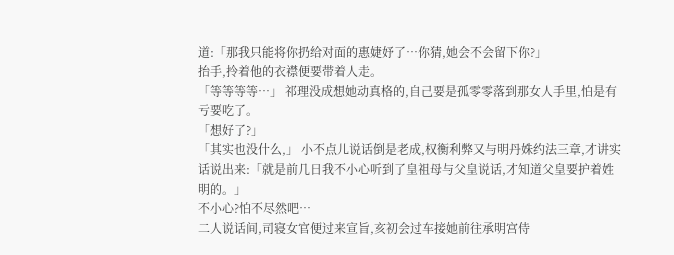道:「那我只能将你扔给对面的惠婕妤了…你猜,她会不会留下你?」
抬手,拎着他的衣襟便要带着人走。
「等等等等…」 祁理没成想她动真格的,自己要是孤零零落到那女人手里,怕是有亏要吃了。
「想好了?」
「其实也没什么,」 小不点儿说话倒是老成,权衡利弊又与明丹姝约法三章,才讲实话说出来:「就是前几日我不小心听到了皇祖母与父皇说话,才知道父皇要护着姓明的。」
不小心?怕不尽然吧…
二人说话间,司寝女官便过来宣旨,亥初会过车接她前往承明宫侍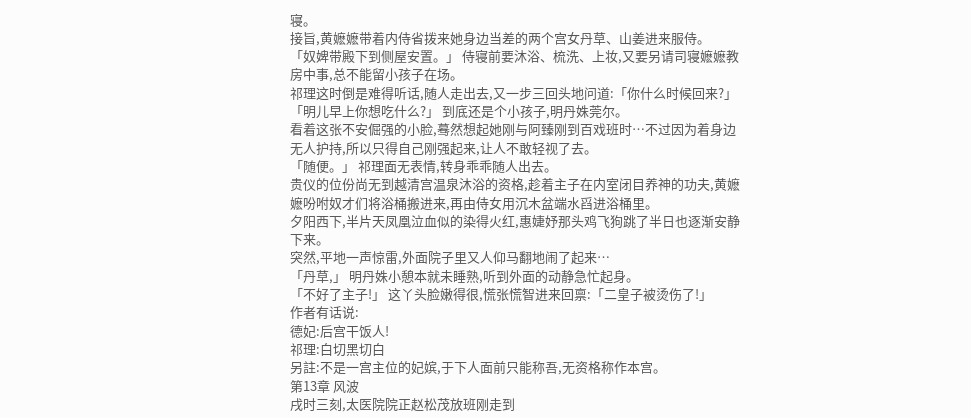寝。
接旨,黄嬷嬷带着内侍省拨来她身边当差的两个宫女丹草、山姜进来服侍。
「奴婢带殿下到侧屋安置。」 侍寝前要沐浴、梳洗、上妆,又要另请司寝嬷嬷教房中事,总不能留小孩子在场。
祁理这时倒是难得听话,随人走出去,又一步三回头地问道:「你什么时候回来?」
「明儿早上你想吃什么?」 到底还是个小孩子,明丹姝莞尔。
看着这张不安倔强的小脸,蓦然想起她刚与阿臻刚到百戏班时…不过因为着身边无人护持,所以只得自己刚强起来,让人不敢轻视了去。
「随便。」 祁理面无表情,转身乖乖随人出去。
贵仪的位份尚无到越清宫温泉沐浴的资格,趁着主子在内室闭目养神的功夫,黄嬷嬷吩咐奴才们将浴桶搬进来,再由侍女用沉木盆端水舀进浴桶里。
夕阳西下,半片天凤凰泣血似的染得火红,惠婕妤那头鸡飞狗跳了半日也逐渐安静下来。
突然,平地一声惊雷,外面院子里又人仰马翻地闹了起来…
「丹草,」 明丹姝小憩本就未睡熟,听到外面的动静急忙起身。
「不好了主子!」 这丫头脸嫩得很,慌张慌智进来回禀:「二皇子被烫伤了!」
作者有话说:
德妃:后宫干饭人!
祁理:白切黑切白
另註:不是一宫主位的妃嫔,于下人面前只能称吾,无资格称作本宫。
第13章 风波
戌时三刻,太医院院正赵松茂放班刚走到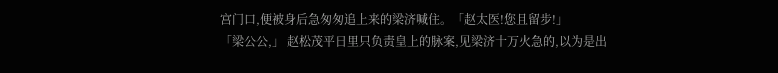宫门口,便被身后急匆匆追上来的梁济喊住。「赵太医!您且留步!」
「梁公公,」 赵松茂平日里只负责皇上的脉案,见梁济十万火急的,以为是出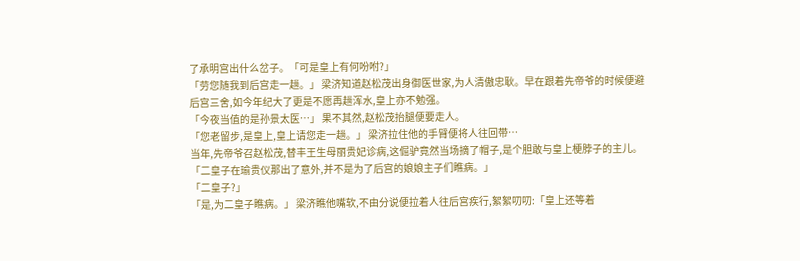了承明宫出什么岔子。「可是皇上有何吩咐?」
「劳您随我到后宫走一趟。」 梁济知道赵松茂出身御医世家,为人清傲忠耿。早在跟着先帝爷的时候便避后宫三舍,如今年纪大了更是不愿再趟浑水,皇上亦不勉强。
「今夜当值的是孙景太医…」 果不其然,赵松茂抬腿便要走人。
「您老留步,是皇上,皇上请您走一趟。」 梁济拉住他的手臂便将人往回带…
当年,先帝爷召赵松茂,替丰王生母丽贵妃诊病,这倔驴竟然当场摘了帽子,是个胆敢与皇上梗脖子的主儿。
「二皇子在瑜贵仪那出了意外,并不是为了后宫的娘娘主子们瞧病。」
「二皇子?」
「是,为二皇子瞧病。」 梁济瞧他嘴软,不由分说便拉着人往后宫疾行,絮絮叨叨:「皇上还等着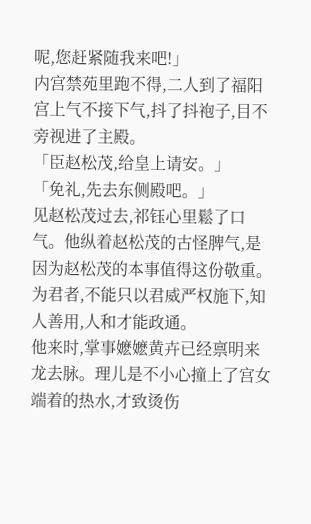呢,您赶紧随我来吧!」
内宫禁苑里跑不得,二人到了福阳宫上气不接下气,抖了抖袍子,目不旁视进了主殿。
「臣赵松茂,给皇上请安。」
「免礼,先去东侧殿吧。」
见赵松茂过去,祁钰心里鬆了口气。他纵着赵松茂的古怪脾气,是因为赵松茂的本事值得这份敬重。
为君者,不能只以君威严权施下,知人善用,人和才能政通。
他来时,掌事嬷嬷黄卉已经禀明来龙去脉。理儿是不小心撞上了宫女端着的热水,才致烫伤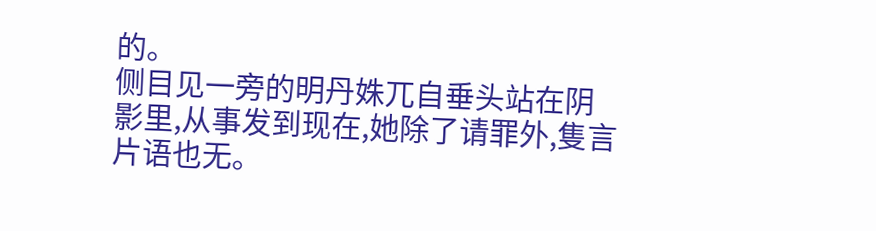的。
侧目见一旁的明丹姝兀自垂头站在阴影里,从事发到现在,她除了请罪外,隻言片语也无。